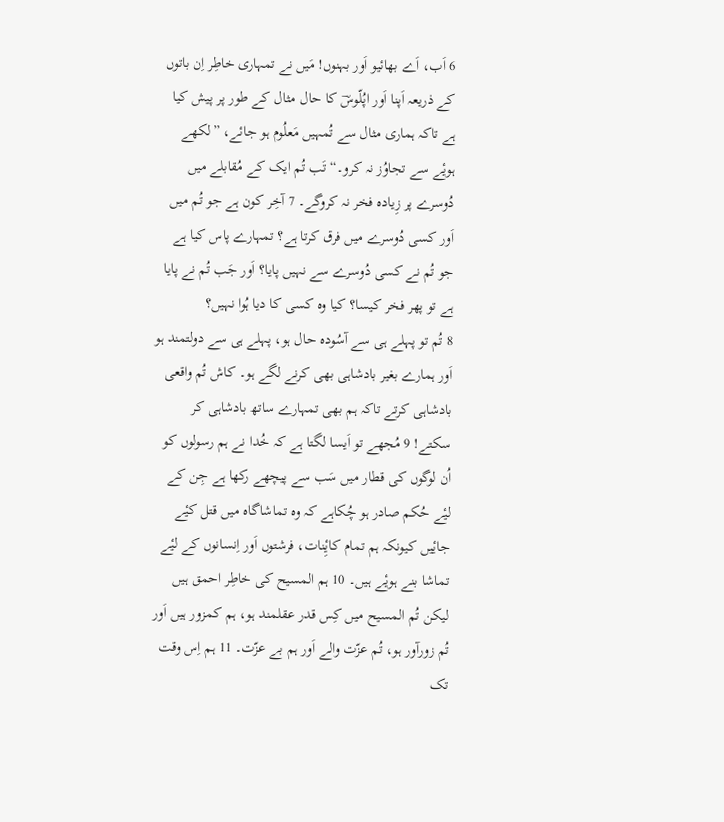6 اَب، اَے بھائیو اَور بہنوں! مَیں نے تمہاری خاطِر اِن باتوں کے ذریعہ اَپنا اَور اپُلّوسؔ کا حال مثال کے طور پر پیش کیا ہے تاکہ ہماری مثال سے تُمہیں مَعلُوم ہو جائے، ”لکھے ہویٔے سے تجاوُز نہ کرو۔“ تَب تُم ایک کے مُقابلے میں دُوسرے پر زِیادہ فخر نہ کروگے۔ 7 آخِر کون ہے جو تُم میں اَور کسی دُوسرے میں فرق کرتا ہے؟ تمہارے پاس کیا ہے جو تُم نے کسی دُوسرے سے نہیں پایا؟ اَور جَب تُم نے پایا ہے تو پھر فخر کیسا؟ کیا وہ کسی کا دیا ہُوا نہیں؟
8 تُم تو پہلے ہی سے آسُودہ حال ہو، پہلے ہی سے دولتمند ہو اَور ہمارے بغیر بادشاہی بھی کرنے لگے ہو۔ کاش تُم واقعی بادشاہی کرتے تاکہ ہم بھی تمہارے ساتھ بادشاہی کر سکتے! 9 مُجھے تو اَیسا لگتا ہے کہ خُدا نے ہم رسولوں کو اُن لوگوں کی قطار میں سَب سے پیچھے رکھا ہے جِن کے لیٔے حُکم صادر ہو چُکاہے کہ وہ تماشاگاہ میں قتل کیٔے جایٔیں کیونکہ ہم تمام کایِٔنات، فرشتوں اَور اِنسانوں کے لیٔے تماشا بنے ہویٔے ہیں۔ 10 ہم المسیح کی خاطِر احمق ہیں لیکن تُم المسیح میں کِس قدر عقلمند ہو، ہم کمزور ہیں اَور تُم زورآور ہو، تُم عزّت والے اَور ہم بے عزّت۔ 11 ہم اِس وقت تک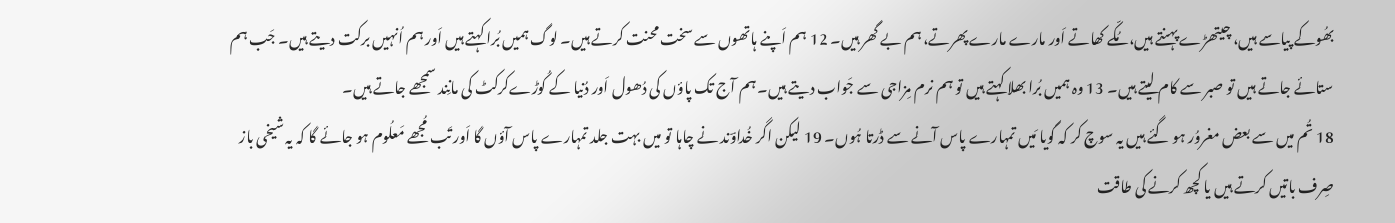بھُوکے پیاسے ہیں، چیتھڑے پہنتے ہیں، مُکّے کھاتے اَور مارے مارے پھرتے، ہم بے گھر ہیں۔ 12 ہم اَپنے ہاتھوں سے سخت محنت کرتے ہیں۔ لوگ ہمیں بُرا کہتے ہیں اَور ہم اُنہیں برکت دیتے ہیں۔ جَب ہم ستائے جاتے ہیں تو صبر سے کام لیتے ہیں۔ 13 وہ ہمیں بُرا بھلا کہتے ہیں تو ہم نرم مِزاجی سے جَواب دیتے ہیں۔ ہم آج تک پاؤں کی دُھول اَور دُنیا کے کُوڑےکرکٹ کی مانِند سمجھے جاتے ہیں۔
18 تُم میں سے بعض مغروُر ہو گئے ہیں یہ سوچ کر کہ گویا مَیں تمہارے پاس آنے سے ڈرتا ہُوں۔ 19 لیکن اگر خُداوؔند نے چاہا تو میں بہت جلد تمہارے پاس آؤں گا اَور تَب مُجھے مَعلُوم ہو جائے گا کہ یہ شیخی باز صِرف باتیں کرتے ہیں یا کچھ کرنے کی طاقت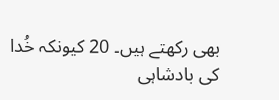بھی رکھتے ہیں۔ 20 کیونکہ خُدا کی بادشاہی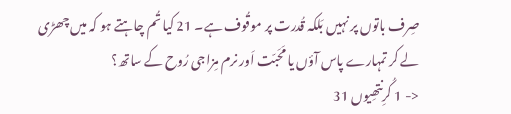صِرف باتوں پر نہیں بَلکہ قُدرت پر موقُوف ہے۔ 21 کیا تُم چاہتے ہو کہ میں چھڑی لے کر تمہارے پاس آؤں یا مَحَبّت اَور نرم مِزاجی رُوح کے ساتھ؟
<- 1 کُرِنتھِیوں 31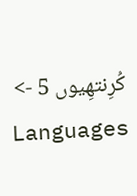کُرِنتھِیوں 5 ->
Languages